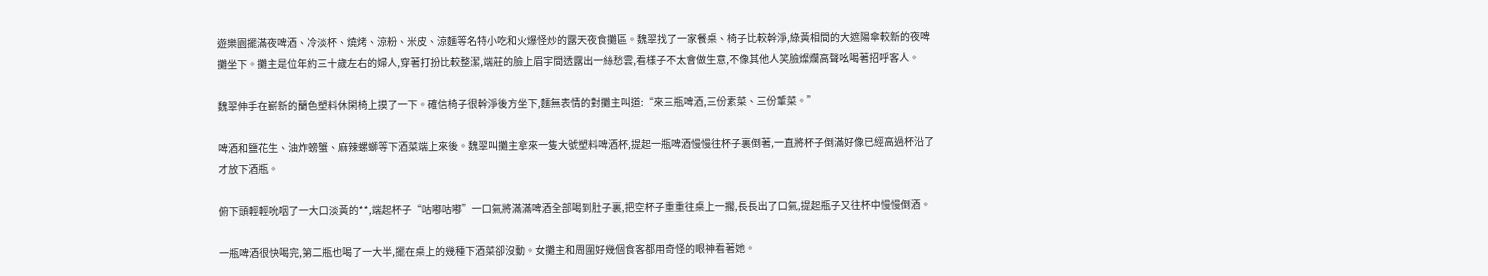遊樂園擺滿夜啤酒、冷淡杯、燒烤、涼粉、米皮、涼麵等名特小吃和火爆怪炒的露天夜食攤區。魏翠找了一家餐桌、椅子比較幹淨,綠黃相間的大遮陽傘較新的夜啤攤坐下。攤主是位年約三十歲左右的婦人,穿著打扮比較整潔,端莊的臉上眉宇間透露出一絲愁雲,看樣子不太會做生意,不像其他人笑臉燦爛高聲吆喝著招呼客人。

魏翠伸手在嶄新的蘭色塑料休閑椅上摸了一下。確信椅子很幹淨後方坐下,麵無表情的對攤主叫道:“來三瓶啤酒,三份素菜、三份葷菜。”

啤酒和鹽花生、油炸螃蟹、麻辣螺螄等下酒菜端上來後。魏翠叫攤主拿來一隻大號塑料啤酒杯,提起一瓶啤酒慢慢往杯子裏倒著,一直將杯子倒滿好像已經高過杯沿了才放下酒瓶。

俯下頭輕輕吮咽了一大口淡黃的**,端起杯子“咕嘟咕嘟”一口氣將滿滿啤酒全部喝到肚子裏,把空杯子重重往桌上一擱,長長出了口氣,提起瓶子又往杯中慢慢倒酒。

一瓶啤酒很快喝完,第二瓶也喝了一大半,擺在桌上的幾種下酒菜卻沒動。女攤主和周圍好幾個食客都用奇怪的眼神看著她。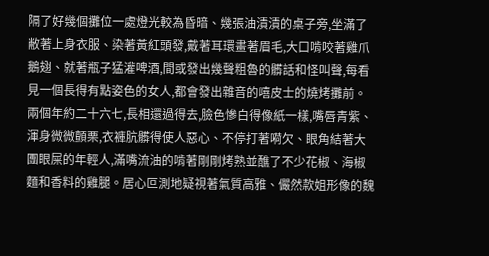隔了好幾個攤位一處燈光較為昏暗、幾張油漬漬的桌子旁,坐滿了敝著上身衣服、染著黃紅頭發,戴著耳環畫著眉毛,大口啃咬著雞爪鵝翅、就著瓶子猛灌啤酒,間或發出幾聲粗魯的髒話和怪叫聲,每看見一個長得有點姿色的女人,都會發出雜音的嘻皮士的燒烤攤前。兩個年約二十六七,長相還過得去,臉色慘白得像紙一樣,嘴唇青紫、渾身微微顫栗,衣褲肮髒得使人惡心、不停打著嗬欠、眼角結著大團眼屎的年輕人,滿嘴流油的啃著剛剛烤熟並醮了不少花椒、海椒麵和香料的雞腿。居心叵測地疑視著氣質高雅、儼然款姐形像的魏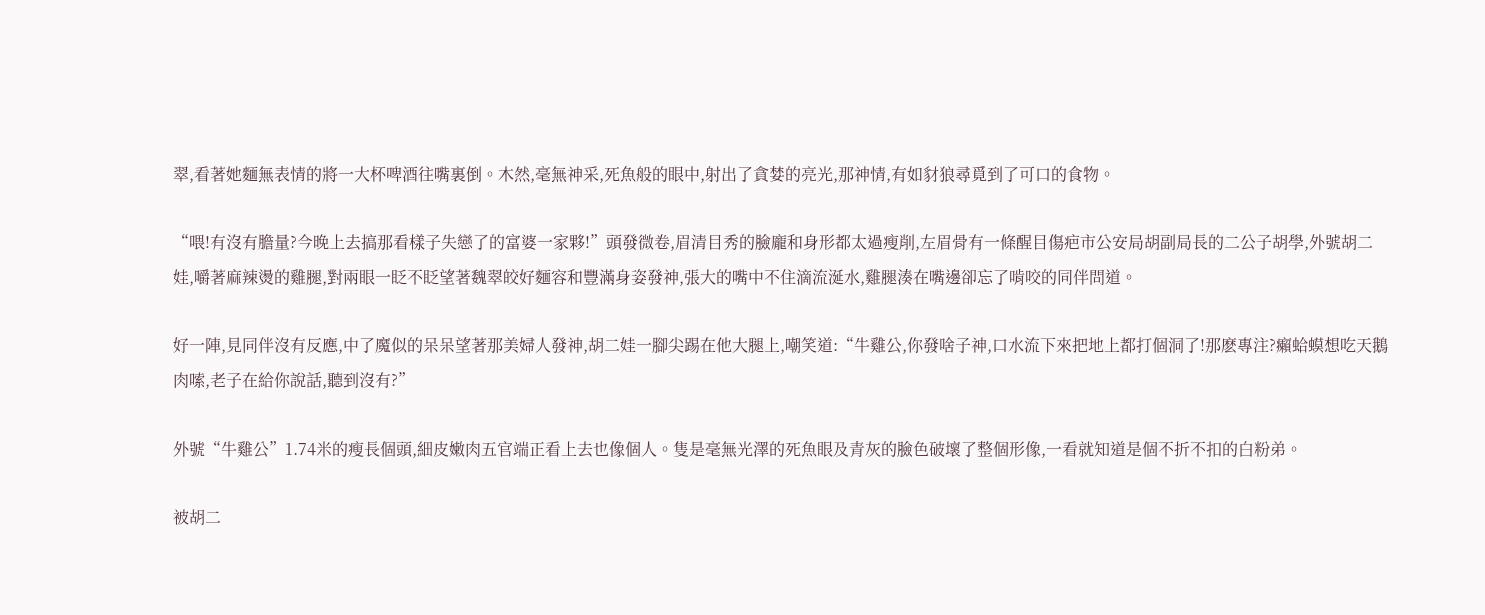翠,看著她麵無表情的將一大杯啤酒往嘴裏倒。木然,毫無神采,死魚般的眼中,射出了貪婪的亮光,那神情,有如豺狼尋覓到了可口的食物。

“喂!有沒有膽量?今晚上去搞那看樣子失戀了的富婆一家夥!”頭發微卷,眉清目秀的臉龐和身形都太過瘦削,左眉骨有一條醒目傷疤市公安局胡副局長的二公子胡學,外號胡二娃,嚼著麻辣燙的雞腿,對兩眼一眨不眨望著魏翠皎好麵容和豐滿身姿發神,張大的嘴中不住滴流涎水,雞腿湊在嘴邊卻忘了啃咬的同伴問道。

好一陣,見同伴沒有反應,中了魔似的呆呆望著那美婦人發神,胡二娃一腳尖踢在他大腿上,嘲笑道:“牛雞公,你發啥子神,口水流下來把地上都打個洞了!那麽專注?癩蛤蟆想吃天鵝肉嗦,老子在給你說話,聽到沒有?”

外號“牛雞公”1.74米的瘦長個頭,細皮嫩肉五官端正看上去也像個人。隻是毫無光澤的死魚眼及青灰的臉色破壞了整個形像,一看就知道是個不折不扣的白粉弟。

被胡二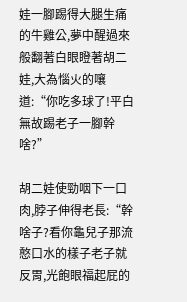娃一腳踢得大腿生痛的牛雞公,夢中醒過來般翻著白眼瞪著胡二娃,大為惱火的嚷道:“你吃多球了!平白無故踢老子一腳幹啥?”

胡二娃使勁咽下一口肉,脖子伸得老長:“幹啥子?看你龜兒子那流憨口水的樣子老子就反胃,光飽眼福起屁的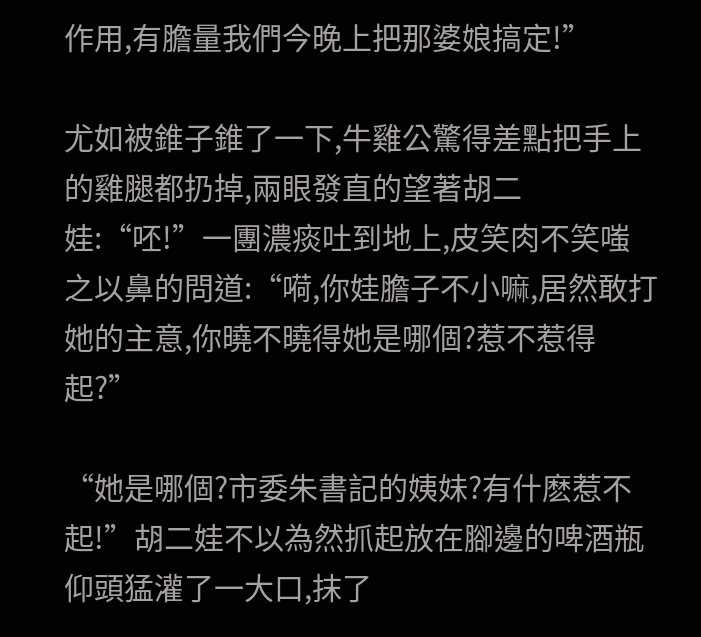作用,有膽量我們今晚上把那婆娘搞定!”

尤如被錐子錐了一下,牛雞公驚得差點把手上的雞腿都扔掉,兩眼發直的望著胡二娃:“呸!”一團濃痰吐到地上,皮笑肉不笑嗤之以鼻的問道:“嗬,你娃膽子不小嘛,居然敢打她的主意,你曉不曉得她是哪個?惹不惹得起?”

“她是哪個?市委朱書記的姨妹?有什麽惹不起!”胡二娃不以為然抓起放在腳邊的啤酒瓶仰頭猛灌了一大口,抹了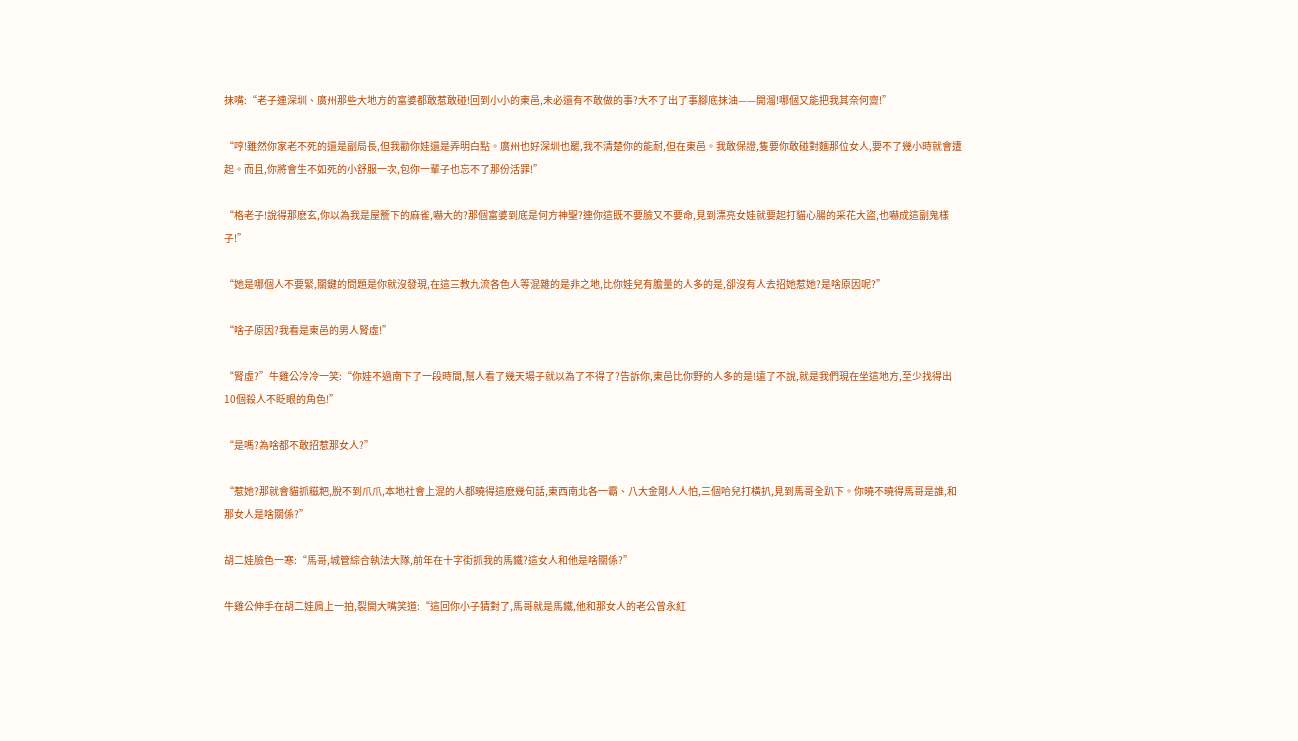抹嘴:“老子連深圳、廣州那些大地方的富婆都敢惹敢碰!回到小小的東邑,未必還有不敢做的事?大不了出了事腳底抹油——開溜!哪個又能把我其奈何齋!”

“哼!雖然你家老不死的還是副局長,但我勸你娃還是弄明白點。廣州也好深圳也罷,我不清楚你的能耐,但在東邑。我敢保證,隻要你敢碰對麵那位女人,要不了幾小時就會遭起。而且,你將會生不如死的小舒服一次,包你一輩子也忘不了那份活罪!”

“格老子!說得那麽玄,你以為我是屋簷下的麻雀,嚇大的?那個富婆到底是何方神聖?連你這既不要臉又不要命,見到漂亮女娃就要起打貓心腸的采花大盜,也嚇成這副鬼樣子!”

“她是哪個人不要緊,關鍵的問題是你就沒發現,在這三教九流各色人等混雜的是非之地,比你娃兒有膽量的人多的是,卻沒有人去招她惹她?是啥原因呢?”

“啥子原因?我看是東邑的男人腎虛!”

“腎虛?”牛雞公冷冷一笑:“你娃不過南下了一段時間,幫人看了幾天場子就以為了不得了?告訴你,東邑比你野的人多的是!遠了不說,就是我們現在坐這地方,至少找得出10個殺人不眨眼的角色!”

“是嗎?為啥都不敢招惹那女人?”

“惹她?那就會貓抓糍粑,脫不到爪爪,本地社會上混的人都曉得這麽幾句話,東西南北各一霸、八大金剛人人怕,三個哈兒打橫扒,見到馬哥全趴下。你曉不曉得馬哥是誰,和那女人是啥關係?”

胡二娃臉色一寒:“馬哥,城管綜合執法大隊,前年在十字街抓我的馬鐵?這女人和他是啥關係?”

牛雞公伸手在胡二娃肩上一拍,裂開大嘴笑道:“這回你小子猜對了,馬哥就是馬鐵,他和那女人的老公曾永紅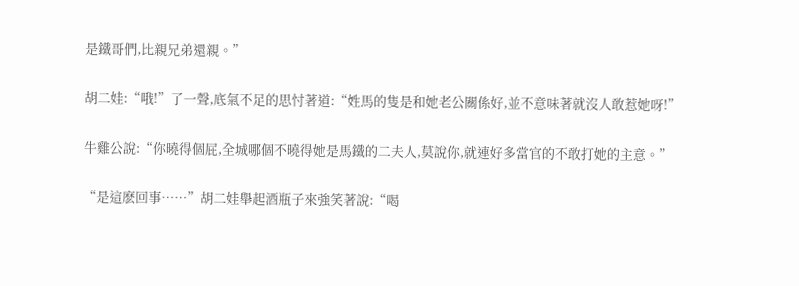是鐵哥們,比親兄弟還親。”

胡二娃:“哦!”了一聲,底氣不足的思忖著道:“姓馬的隻是和她老公關係好,並不意味著就沒人敢惹她呀!”

牛雞公說:“你曉得個屁,全城哪個不曉得她是馬鐵的二夫人,莫說你,就連好多當官的不敢打她的主意。”

“是這麽回事……”胡二娃舉起酒瓶子來強笑著說:“喝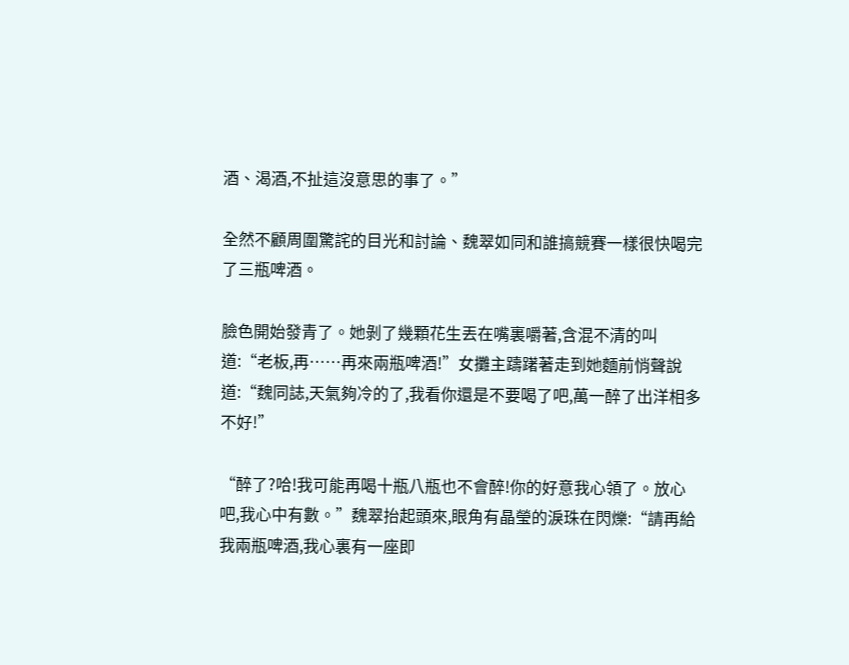酒、渴酒,不扯這沒意思的事了。”

全然不顧周圍驚詫的目光和討論、魏翠如同和誰搞競賽一樣很快喝完了三瓶啤酒。

臉色開始發青了。她剝了幾顆花生丟在嘴裏嚼著,含混不清的叫道:“老板,再……再來兩瓶啤酒!”女攤主躊躇著走到她麵前悄聲說道:“魏同誌,天氣夠冷的了,我看你還是不要喝了吧,萬一醉了出洋相多不好!”

“醉了?哈!我可能再喝十瓶八瓶也不會醉!你的好意我心領了。放心吧,我心中有數。”魏翠抬起頭來,眼角有晶瑩的淚珠在閃爍:“請再給我兩瓶啤酒,我心裏有一座即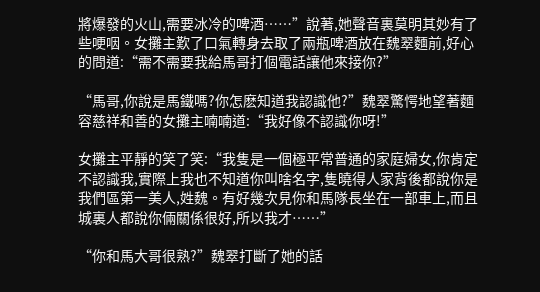將爆發的火山,需要冰冷的啤酒……”說著,她聲音裏莫明其妙有了些哽咽。女攤主歎了口氣轉身去取了兩瓶啤酒放在魏翠麵前,好心的問道:“需不需要我給馬哥打個電話讓他來接你?”

“馬哥,你說是馬鐵嗎?你怎麽知道我認識他?”魏翠驚愕地望著麵容慈祥和善的女攤主喃喃道:“我好像不認識你呀!”

女攤主平靜的笑了笑:“我隻是一個極平常普通的家庭婦女,你肯定不認識我,實際上我也不知道你叫啥名字,隻曉得人家背後都說你是我們區第一美人,姓魏。有好幾次見你和馬隊長坐在一部車上,而且城裏人都說你倆關係很好,所以我才……”

“你和馬大哥很熟?”魏翠打斷了她的話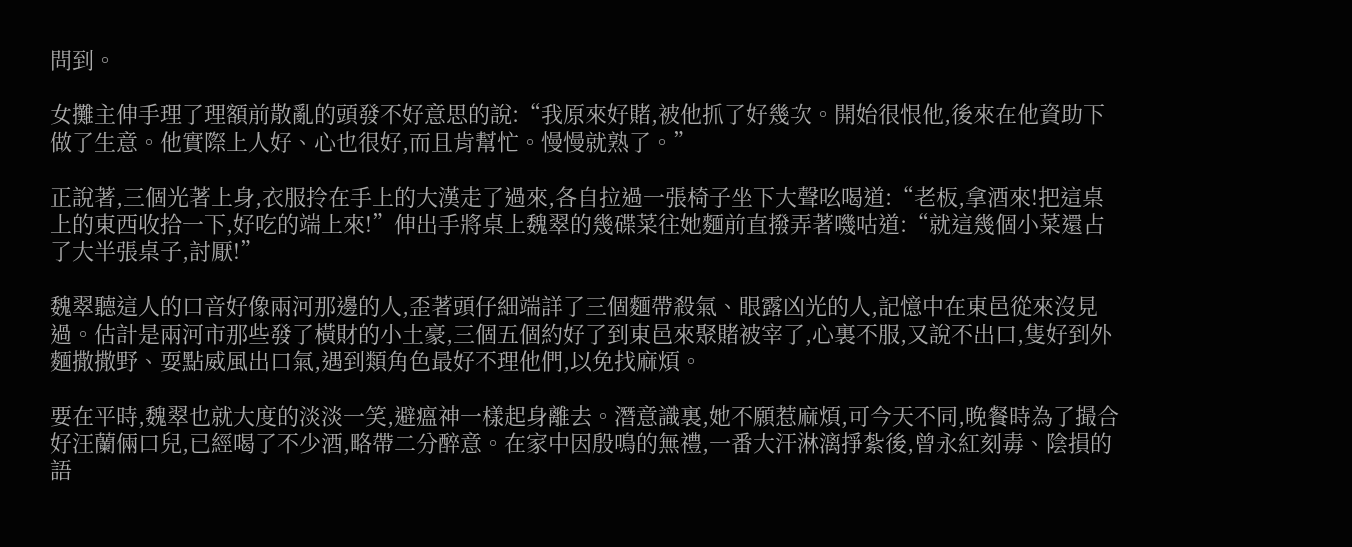問到。

女攤主伸手理了理額前散亂的頭發不好意思的說:“我原來好賭,被他抓了好幾次。開始很恨他,後來在他資助下做了生意。他實際上人好、心也很好,而且肯幫忙。慢慢就熟了。”

正說著,三個光著上身,衣服拎在手上的大漢走了過來,各自拉過一張椅子坐下大聲吆喝道:“老板,拿酒來!把這桌上的東西收拾一下,好吃的端上來!”伸出手將桌上魏翠的幾碟菜往她麵前直撥弄著嘰咕道:“就這幾個小菜還占了大半張桌子,討厭!”

魏翠聽這人的口音好像兩河那邊的人,歪著頭仔細端詳了三個麵帶殺氣、眼露凶光的人,記憶中在東邑從來沒見過。估計是兩河市那些發了橫財的小土豪,三個五個約好了到東邑來聚賭被宰了,心裏不服,又說不出口,隻好到外麵撒撒野、耍點威風出口氣,遇到類角色最好不理他們,以免找麻煩。

要在平時,魏翠也就大度的淡淡一笑,避瘟神一樣起身離去。潛意識裏,她不願惹麻煩,可今天不同,晚餐時為了撮合好汪蘭倆口兒,已經喝了不少酒,略帶二分醉意。在家中因殷鳴的無禮,一番大汗淋漓掙紮後,曾永紅刻毒、陰損的語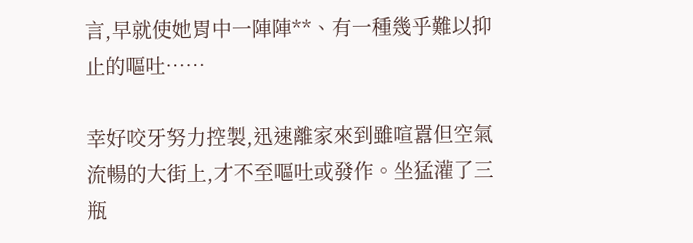言,早就使她胃中一陣陣**、有一種幾乎難以抑止的嘔吐……

幸好咬牙努力控製,迅速離家來到雖喧囂但空氣流暢的大街上,才不至嘔吐或發作。坐猛灌了三瓶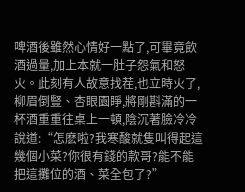啤酒後雖然心情好一點了,可畢竟飲酒過量,加上本就一肚子怨氣和怒火。此刻有人故意找茬,也立時火了,柳眉倒豎、杏眼園睜,將剛斟滿的一杯酒重重往桌上一頓,陰沉著臉冷冷說道:“怎麽啦?我寒酸就隻叫得起這幾個小菜?你很有錢的款哥?能不能把這攤位的酒、菜全包了?”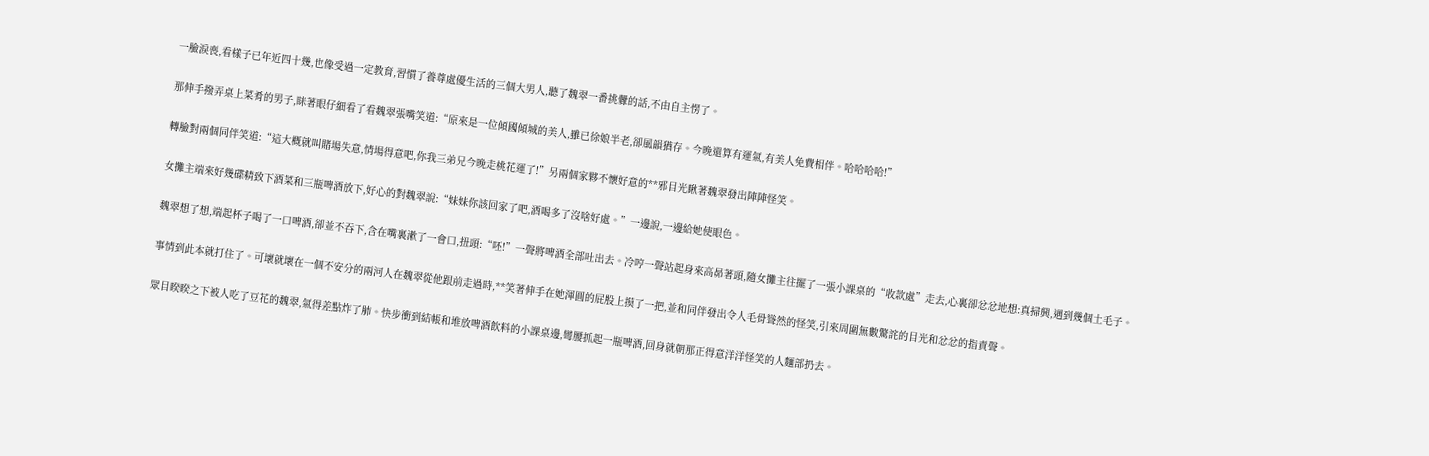一臉淚喪,看樣子已年近四十幾,也像受過一定教育,習慣了養尊處優生活的三個大男人,聽了魏翠一番挑釁的話,不由自主愣了。

那伸手撥弄桌上菜肴的男子,眯著眼仔細看了看魏翠張嘴笑道:“原來是一位傾國傾城的美人,雖已徐娘半老,卻風韻猶存。今晚還算有運氣,有美人免費相伴。哈哈哈哈!”

轉臉對兩個同伴笑道:“這大概就叫賭場失意,情場得意吧,你我三弟兄今晚走桃花運了!”另兩個家夥不懷好意的**邪目光瞅著魏翠發出陣陣怪笑。

女攤主端來好幾碟精致下酒菜和三瓶啤酒放下,好心的對魏翠說:“妹妹你該回家了吧,酒喝多了沒啥好處。”一邊說,一邊給她使眼色。

魏翠想了想,端起杯子喝了一口啤酒,卻並不吞下,含在嘴裏漱了一會口,扭頭:“呸!”一聲將啤酒全部吐出去。冷哼一聲站起身來高昴著頭,隨女攤主往擺了一張小課桌的“收款處”走去,心裏卻忿忿地想:真掃興,遇到幾個土毛子。

事情到此本就打住了。可壞就壞在一個不安分的兩河人在魏翠從他跟前走過時,**笑著伸手在她渾圓的屁股上摸了一把,並和同伴發出令人毛骨聳然的怪笑,引來周圍無數驚詫的目光和忿忿的指責聲。

眾目睽睽之下被人吃了豆花的魏翠,氣得差點炸了肺。快步衝到結帳和堆放啤酒飲料的小課桌邊,彎腰抓起一瓶啤酒,回身就朝那正得意洋洋怪笑的人麵部扔去。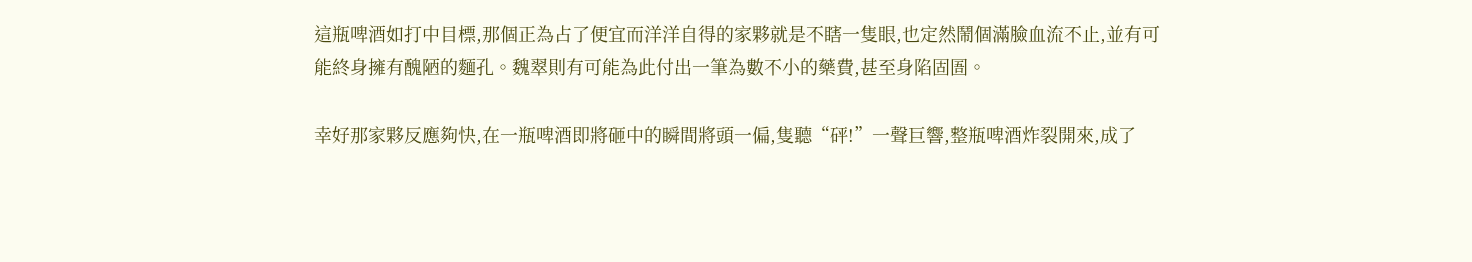這瓶啤酒如打中目標,那個正為占了便宜而洋洋自得的家夥就是不瞎一隻眼,也定然鬧個滿臉血流不止,並有可能終身擁有醜陋的麵孔。魏翠則有可能為此付出一筆為數不小的藥費,甚至身陷固圄。

幸好那家夥反應夠快,在一瓶啤酒即將砸中的瞬間將頭一偏,隻聽“砰!”一聲巨響,整瓶啤酒炸裂開來,成了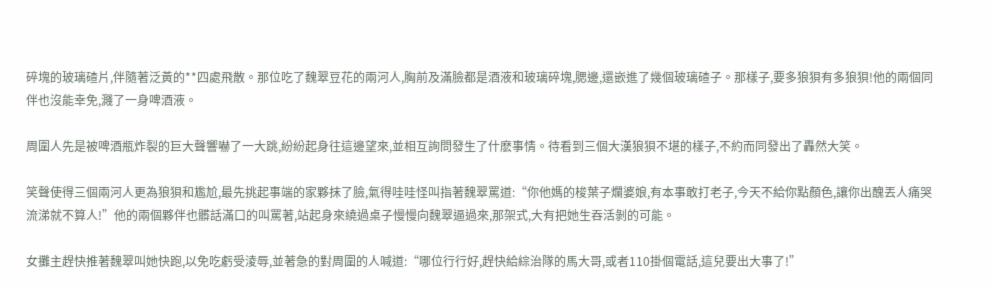碎塊的玻璃碴片,伴隨著泛黃的**四處飛散。那位吃了魏翠豆花的兩河人,胸前及滿臉都是酒液和玻璃碎塊,腮邊,還嵌進了幾個玻璃碴子。那樣子,要多狼狽有多狼狽!他的兩個同伴也沒能幸免,濺了一身啤酒液。

周圍人先是被啤酒瓶炸裂的巨大聲響嚇了一大跳,紛紛起身往這邊望來,並相互詢問發生了什麽事情。待看到三個大漢狼狽不堪的樣子,不約而同發出了轟然大笑。

笑聲使得三個兩河人更為狼狽和尷尬,最先挑起事端的家夥抹了臉,氣得哇哇怪叫指著魏翠罵道:“你他媽的梭葉子爛婆娘,有本事敢打老子,今天不給你點顏色,讓你出醜丟人痛哭流涕就不算人!”他的兩個夥伴也髒話滿口的叫罵著,站起身來繞過桌子慢慢向魏翠逼過來,那架式,大有把她生吞活剝的可能。

女攤主趕快推著魏翠叫她快跑,以免吃虧受淩辱,並著急的對周圍的人喊道:“哪位行行好,趕快給綜治隊的馬大哥,或者110掛個電話,這兒要出大事了!”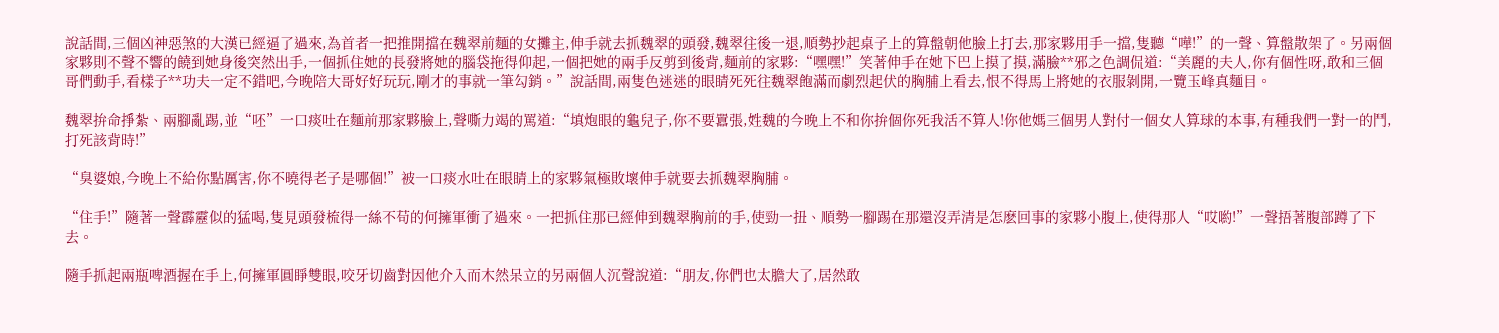說話間,三個凶神惡煞的大漢已經逼了過來,為首者一把推開擋在魏翠前麵的女攤主,伸手就去抓魏翠的頭發,魏翠往後一退,順勢抄起桌子上的算盤朝他臉上打去,那家夥用手一擋,隻聽“嘩!”的一聲、算盤散架了。另兩個家夥則不聲不響的饒到她身後突然出手,一個抓住她的長發將她的腦袋拖得仰起,一個把她的兩手反剪到後背,麵前的家夥:“嘿嘿!”笑著伸手在她下巴上摸了摸,滿臉**邪之色調侃道:“美麗的夫人,你有個性呀,敢和三個哥們動手,看樣子**功夫一定不錯吧,今晚陪大哥好好玩玩,剛才的事就一筆勾銷。”說話間,兩隻色迷迷的眼睛死死往魏翠飽滿而劇烈起伏的胸脯上看去,恨不得馬上將她的衣服剝開,一覽玉峰真麵目。

魏翠拚命掙紮、兩腳亂踢,並“呸”一口痰吐在麵前那家夥臉上,聲嘶力竭的罵道:“填炮眼的龜兒子,你不要囂張,姓魏的今晚上不和你拚個你死我活不算人!你他媽三個男人對付一個女人算球的本事,有種我們一對一的鬥,打死該背時!”

“臭婆娘,今晚上不給你點厲害,你不曉得老子是哪個!”被一口痰水吐在眼睛上的家夥氣極敗壞伸手就要去抓魏翠胸脯。

“住手!”隨著一聲霹靂似的猛喝,隻見頭發梳得一絲不苟的何擁軍衝了過來。一把抓住那已經伸到魏翠胸前的手,使勁一扭、順勢一腳踢在那還沒弄清是怎麽回事的家夥小腹上,使得那人“哎喲!”一聲捂著腹部蹲了下去。

隨手抓起兩瓶啤酒握在手上,何擁軍圓睜雙眼,咬牙切齒對因他介入而木然呆立的另兩個人沉聲說道:“朋友,你們也太膽大了,居然敢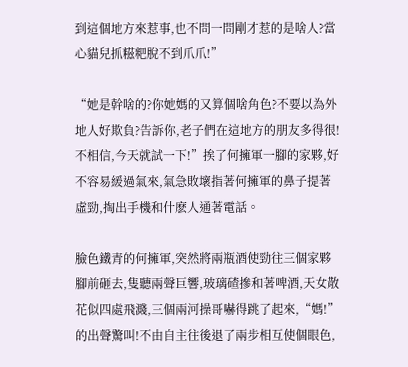到這個地方來惹事,也不問一問剛才惹的是啥人?當心貓兒抓糍粑脫不到爪爪!”

“她是幹啥的?你她媽的又算個啥角色?不要以為外地人好欺負?告訴你,老子們在這地方的朋友多得很!不相信,今天就試一下!”挨了何擁軍一腳的家夥,好不容易緩過氣來,氣急敗壞指著何擁軍的鼻子提著虛勁,掏出手機和什麽人通著電話。

臉色鐵青的何擁軍,突然將兩瓶酒使勁往三個家夥腳前砸去,隻聽兩聲巨響,玻璃碴摻和著啤酒,天女散花似四處飛濺,三個兩河操哥嚇得跳了起來,“媽!”的出聲驚叫!不由自主往後退了兩步相互使個眼色,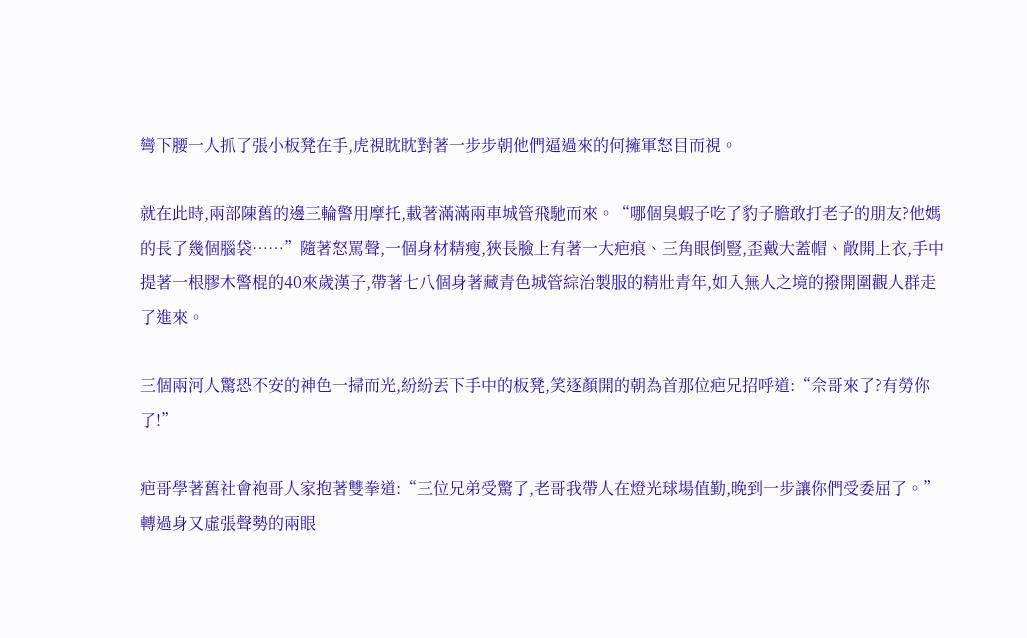彎下腰一人抓了張小板凳在手,虎視眈眈對著一步步朝他們逼過來的何擁軍怒目而視。

就在此時,兩部陳舊的邊三輪警用摩托,載著滿滿兩車城管飛馳而來。“哪個臭蝦子吃了豹子膽敢打老子的朋友?他媽的長了幾個腦袋……”隨著怒罵聲,一個身材精瘦,狹長臉上有著一大疤痕、三角眼倒豎,歪戴大蓋帽、敞開上衣,手中提著一根膠木警棍的40來歲漢子,帶著七八個身著藏青色城管綜治製服的精壯青年,如入無人之境的撥開圍觀人群走了進來。

三個兩河人驚恐不安的神色一掃而光,紛紛丟下手中的板凳,笑逐顏開的朝為首那位疤兄招呼道:“佘哥來了?有勞你了!”

疤哥學著舊社會袍哥人家抱著雙拳道:“三位兄弟受驚了,老哥我帶人在燈光球場值勤,晚到一步讓你們受委屈了。”轉過身又虛張聲勢的兩眼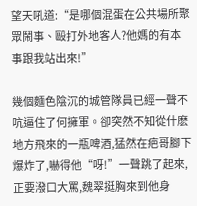望天吼道:“是哪個混蛋在公共場所聚眾鬧事、毆打外地客人?他媽的有本事跟我站出來!”

幾個麵色陰沉的城管隊員已經一聲不吭逼住了何擁軍。卻突然不知從什麽地方飛來的一瓶啤酒,猛然在疤哥腳下爆炸了,嚇得他“呀!”一聲跳了起來,正要潑口大罵,魏翠挺胸來到他身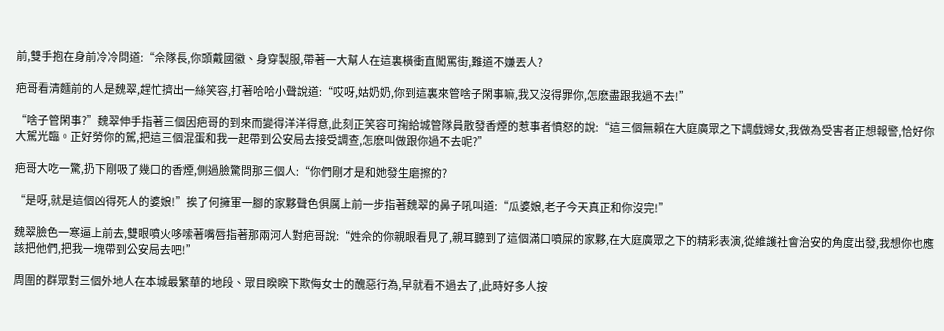前,雙手抱在身前冷冷問道:“佘隊長,你頭戴國徽、身穿製服,帶著一大幫人在這裏橫衝直闖罵街,難道不嫌丟人?

疤哥看清麵前的人是魏翠,趕忙擠出一絲笑容,打著哈哈小聲說道:“哎呀,姑奶奶,你到這裏來管啥子閑事嘛,我又沒得罪你,怎麽盡跟我過不去!”

“啥子管閑事?”魏翠伸手指著三個因疤哥的到來而變得洋洋得意,此刻正笑容可掬給城管隊員散發香煙的惹事者憤怒的說:“這三個無賴在大庭廣眾之下調戲婦女,我做為受害者正想報警,恰好你大駕光臨。正好勞你的駕,把這三個混蛋和我一起帶到公安局去接受調查,怎麽叫做跟你過不去呢?”

疤哥大吃一驚,扔下剛吸了幾口的香煙,側過臉驚問那三個人:“你們剛才是和她發生磨擦的?

“是呀,就是這個凶得死人的婆娘!”挨了何擁軍一腳的家夥聲色俱厲上前一步指著魏翠的鼻子吼叫道:“瓜婆娘,老子今天真正和你沒完!”

魏翠臉色一寒逼上前去,雙眼噴火哆嗦著嘴唇指著那兩河人對疤哥說:“姓佘的你親眼看見了,親耳聽到了這個滿口噴屎的家夥,在大庭廣眾之下的精彩表演,從維護社會治安的角度出發,我想你也應該把他們,把我一塊帶到公安局去吧!”

周圍的群眾對三個外地人在本城最繁華的地段、眾目睽睽下欺侮女士的醜惡行為,早就看不過去了,此時好多人按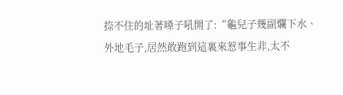捺不住的址著嗓子吼開了:“龜兒子幾副爛下水、外地毛子,居然敢跑到這裏來惹事生非,太不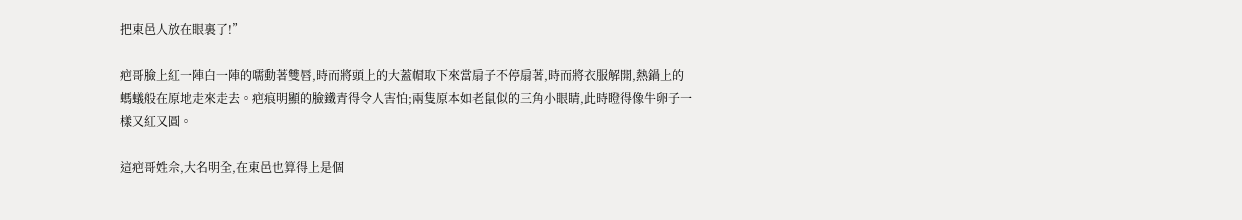把東邑人放在眼裏了!”

疤哥臉上紅一陣白一陣的嚅動著雙唇,時而將頭上的大蓋帽取下來當扇子不停扇著,時而將衣服解開,熱鍋上的螞蟻般在原地走來走去。疤痕明顯的臉鐵青得令人害怕;兩隻原本如老鼠似的三角小眼睛,此時瞪得像牛卵子一樣又紅又圓。

這疤哥姓佘,大名明全,在東邑也算得上是個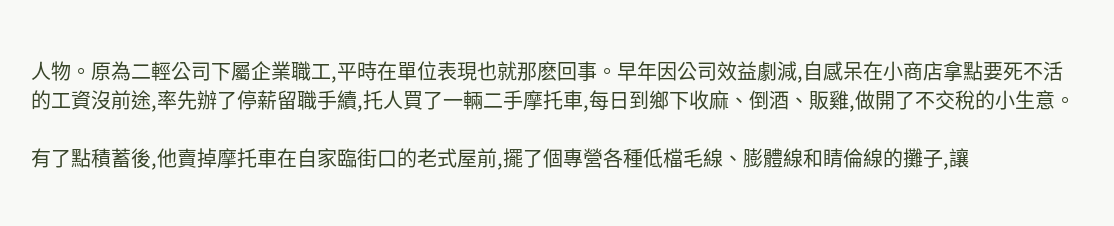人物。原為二輕公司下屬企業職工,平時在單位表現也就那麽回事。早年因公司效益劇減,自感呆在小商店拿點要死不活的工資沒前途,率先辦了停薪留職手續,托人買了一輛二手摩托車,每日到鄉下收麻、倒酒、販雞,做開了不交稅的小生意。

有了點積蓄後,他賣掉摩托車在自家臨街口的老式屋前,擺了個專營各種低檔毛線、膨體線和睛倫線的攤子,讓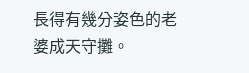長得有幾分姿色的老婆成天守攤。